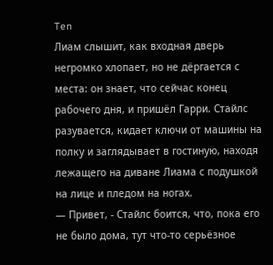Ten
Лиам слышит, как входная дверь негромко хлопает, но не дёргается с места: он знает, что сейчас конец рабочего дня, и пришёл Гарри. Стайлс разувается, кидает ключи от машины на полку и заглядывает в гостиную, находя лежащего на диване Лиама с подушкой на лице и пледом на ногах.
— Привет, - Стайлс боится, что, пока его не было дома, тут что-то серьёзное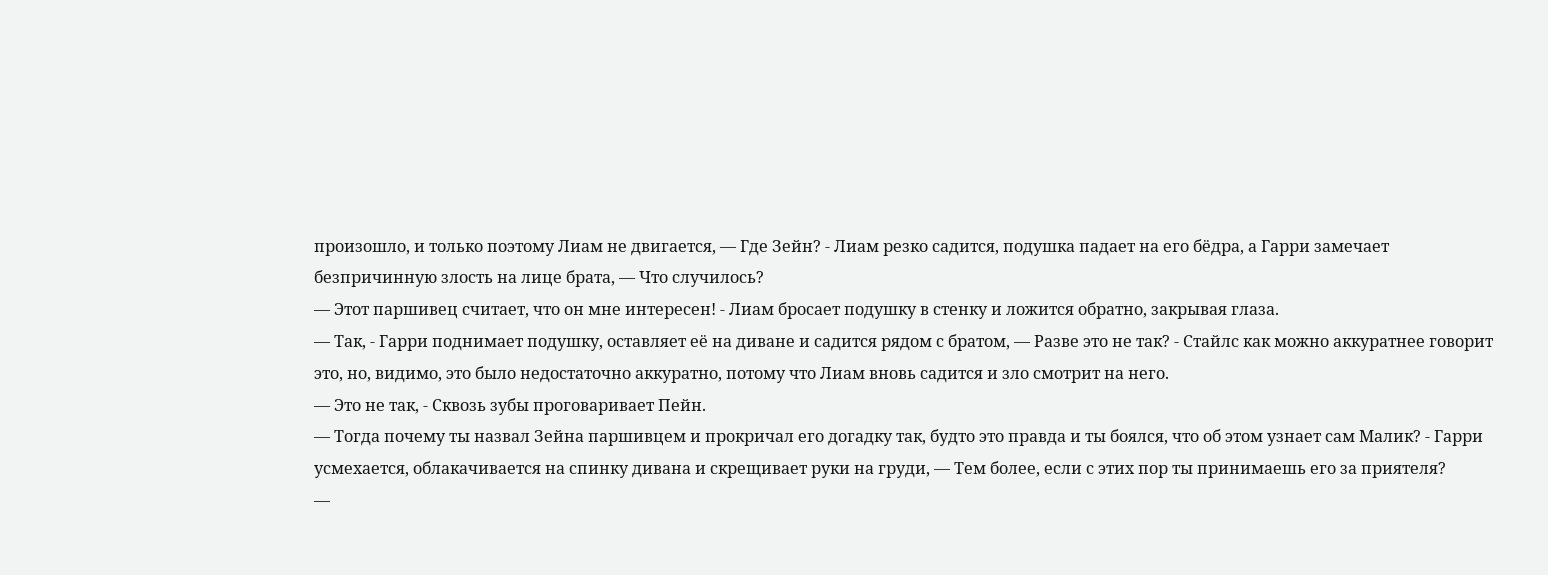произошло, и только поэтому Лиам не двигается, — Где Зейн? - Лиам резко садится, подушка падает на его бёдра, а Гарри замечает безпричинную злость на лице брата, — Что случилось?
— Этот паршивец считает, что он мне интересен! - Лиам бросает подушку в стенку и ложится обратно, закрывая глаза.
— Так, - Гарри поднимает подушку, оставляет её на диване и садится рядом с братом, — Разве это не так? - Стайлс как можно аккуратнее говорит это, но, видимо, это было недостаточно аккуратно, потому что Лиам вновь садится и зло смотрит на него.
— Это не так, - Сквозь зубы проговаривает Пейн.
— Тогда почему ты назвал Зейна паршивцем и прокричал его догадку так, будто это правда и ты боялся, что об этом узнает сам Малик? - Гарри усмехается, облакачивается на спинку дивана и скрещивает руки на груди, — Тем более, если с этих пор ты принимаешь его за приятеля?
—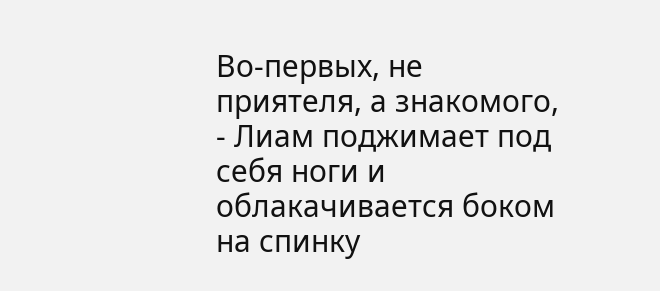Во-первых, не приятеля, а знакомого, - Лиам поджимает под себя ноги и облакачивается боком на спинку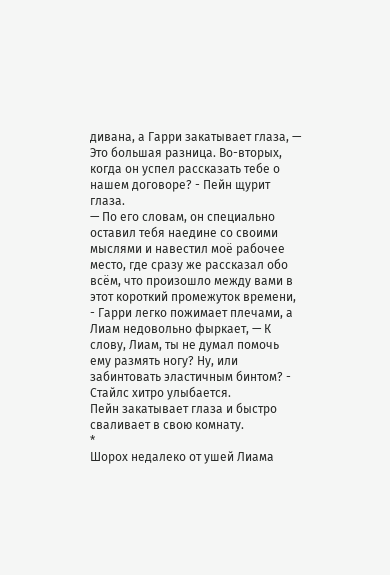дивана, а Гарри закатывает глаза, — Это большая разница. Во-вторых, когда он успел рассказать тебе о нашем договоре? - Пейн щурит глаза.
— По его словам, он специально оставил тебя наедине со своими мыслями и навестил моё рабочее место, где сразу же рассказал обо всём, что произошло между вами в этот короткий промежуток времени, - Гарри легко пожимает плечами, а Лиам недовольно фыркает, — К слову, Лиам, ты не думал помочь ему размять ногу? Ну, или забинтовать эластичным бинтом? - Стайлс хитро улыбается.
Пейн закатывает глаза и быстро сваливает в свою комнату.
*
Шорох недалеко от ушей Лиама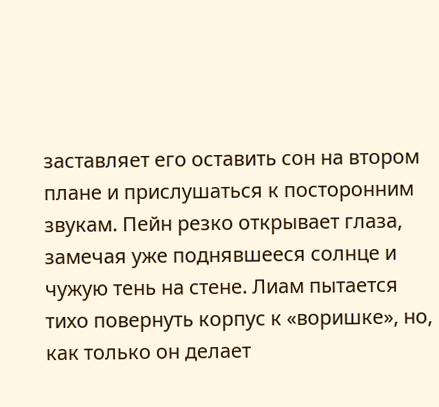заставляет его оставить сон на втором плане и прислушаться к посторонним звукам. Пейн резко открывает глаза, замечая уже поднявшееся солнце и чужую тень на стене. Лиам пытается тихо повернуть корпус к «воришке», но, как только он делает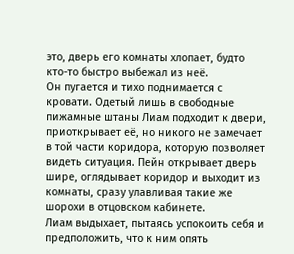это, дверь его комнаты хлопает, будто кто-то быстро выбежал из неё.
Он пугается и тихо поднимается с кровати. Одетый лишь в свободные пижамные штаны Лиам подходит к двери, приоткрывает её, но никого не замечает в той части коридора, которую позволяет видеть ситуация. Пейн открывает дверь шире, оглядывает коридор и выходит из комнаты, сразу улавливая такие же шорохи в отцовском кабинете.
Лиам выдыхает, пытаясь успокоить себя и предположить, что к ним опять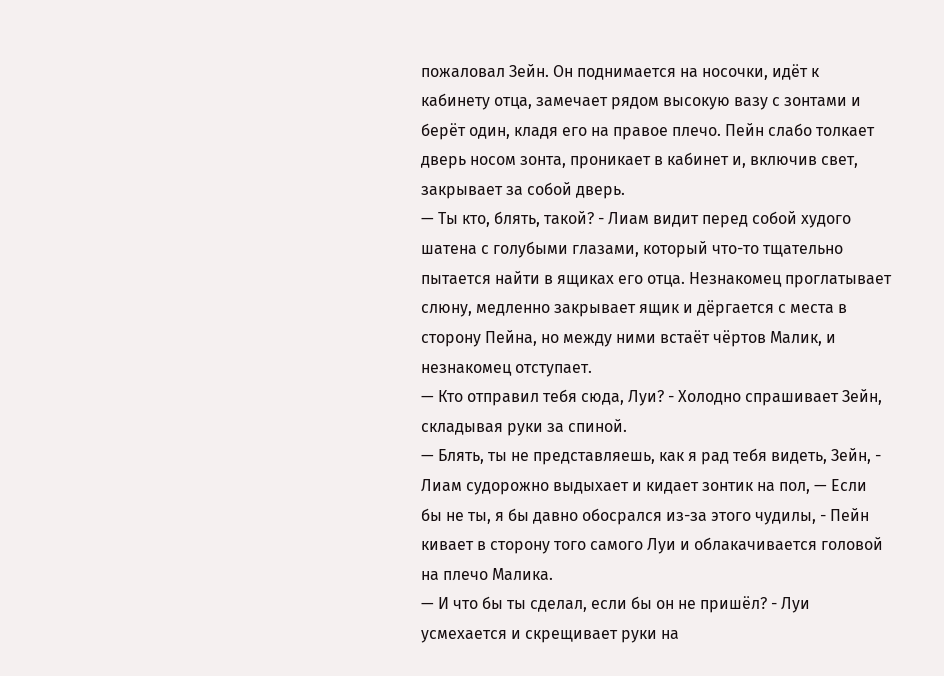пожаловал Зейн. Он поднимается на носочки, идёт к кабинету отца, замечает рядом высокую вазу с зонтами и берёт один, кладя его на правое плечо. Пейн слабо толкает дверь носом зонта, проникает в кабинет и, включив свет, закрывает за собой дверь.
— Ты кто, блять, такой? - Лиам видит перед собой худого шатена с голубыми глазами, который что-то тщательно пытается найти в ящиках его отца. Незнакомец проглатывает слюну, медленно закрывает ящик и дёргается с места в сторону Пейна, но между ними встаёт чёртов Малик, и незнакомец отступает.
— Кто отправил тебя сюда, Луи? - Холодно спрашивает Зейн, складывая руки за спиной.
— Блять, ты не представляешь, как я рад тебя видеть, Зейн, - Лиам судорожно выдыхает и кидает зонтик на пол, — Если бы не ты, я бы давно обосрался из-за этого чудилы, - Пейн кивает в сторону того самого Луи и облакачивается головой на плечо Малика.
— И что бы ты сделал, если бы он не пришёл? - Луи усмехается и скрещивает руки на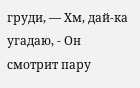груди, — Хм, дай-ка угадаю, - Он смотрит пару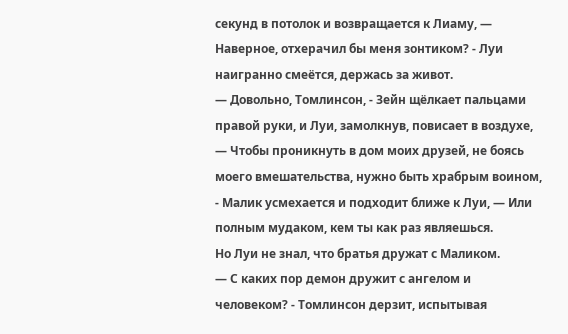секунд в потолок и возвращается к Лиаму, — Наверное, отхерачил бы меня зонтиком? - Луи наигранно смеётся, держась за живот.
— Довольно, Томлинсон, - Зейн щёлкает пальцами правой руки, и Луи, замолкнув, повисает в воздухе, — Чтобы проникнуть в дом моих друзей, не боясь моего вмешательства, нужно быть храбрым воином, - Малик усмехается и подходит ближе к Луи, — Или полным мудаком, кем ты как раз являешься.
Но Луи не знал, что братья дружат с Маликом.
— С каких пор демон дружит с ангелом и человеком? - Томлинсон дерзит, испытывая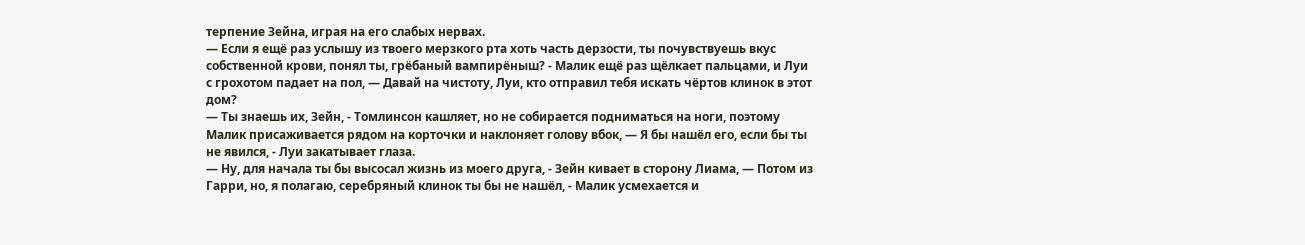терпение Зейна, играя на его слабых нервах.
— Если я ещё раз услышу из твоего мерзкого рта хоть часть дерзости, ты почувствуешь вкус собственной крови, понял ты, грёбаный вампирёныш? - Малик ещё раз щёлкает пальцами, и Луи с грохотом падает на пол, — Давай на чистоту, Луи, кто отправил тебя искать чёртов клинок в этот дом?
— Ты знаешь их, Зейн, - Томлинсон кашляет, но не собирается подниматься на ноги, поэтому Малик присаживается рядом на корточки и наклоняет голову вбок, — Я бы нашёл его, если бы ты не явился, - Луи закатывает глаза.
— Ну, для начала ты бы высосал жизнь из моего друга, - Зейн кивает в сторону Лиама, — Потом из Гарри, но, я полагаю, серебряный клинок ты бы не нашёл, - Малик усмехается и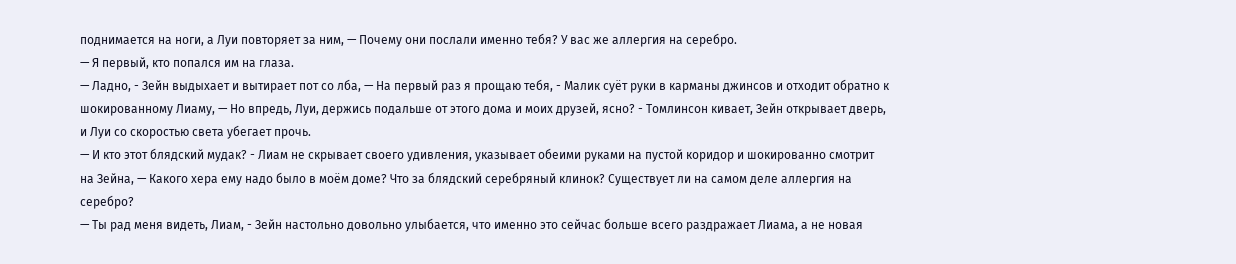поднимается на ноги, а Луи повторяет за ним, — Почему они послали именно тебя? У вас же аллергия на серебро.
— Я первый, кто попался им на глаза.
— Ладно, - Зейн выдыхает и вытирает пот со лба, — На первый раз я прощаю тебя, - Малик суёт руки в карманы джинсов и отходит обратно к шокированному Лиаму, — Но впредь, Луи, держись подальше от этого дома и моих друзей, ясно? - Томлинсон кивает, Зейн открывает дверь, и Луи со скоростью света убегает прочь.
— И кто этот блядский мудак? - Лиам не скрывает своего удивления, указывает обеими руками на пустой коридор и шокированно смотрит на Зейна, — Какого хера ему надо было в моём доме? Что за блядский серебряный клинок? Существует ли на самом деле аллергия на серебро?
— Ты рад меня видеть, Лиам, - Зейн настольно довольно улыбается, что именно это сейчас больше всего раздражает Лиама, а не новая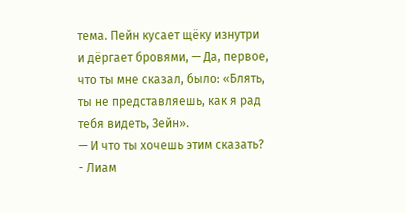тема. Пейн кусает щёку изнутри и дёргает бровями, — Да, первое, что ты мне сказал, было: «Блять, ты не представляешь, как я рад тебя видеть, Зейн».
— И что ты хочешь этим сказать? - Лиам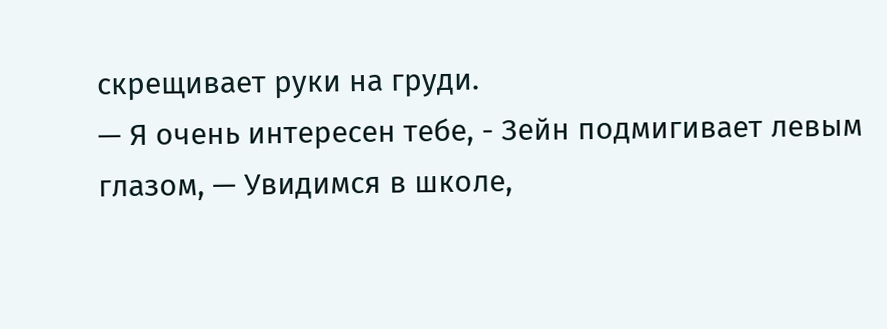скрещивает руки на груди.
— Я очень интересен тебе, - Зейн подмигивает левым глазом, — Увидимся в школе,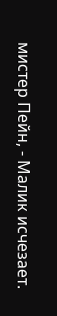мистер Пейн, - Малик исчезает.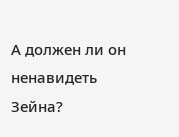А должен ли он ненавидеть Зейна?